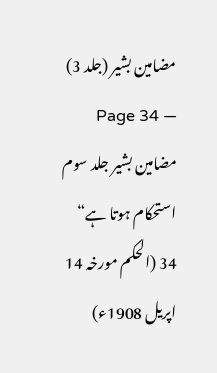مضامین بشیر (جلد 3) — Page 34
مضامین بشیر جلد سوم استحکام ہوتا ہے“ 34 (الحکم مورخہ 14 اپریل 1908ء)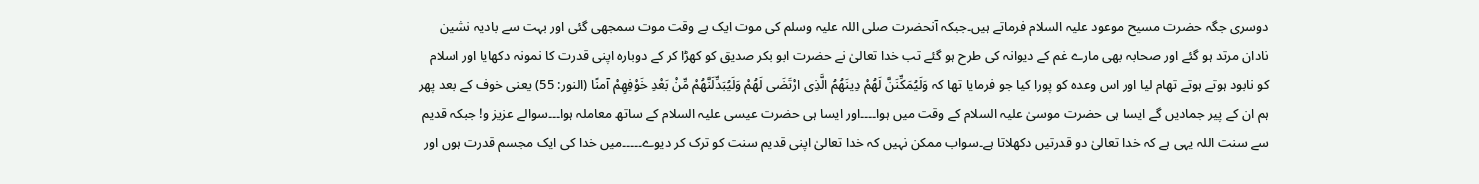دوسری جگہ حضرت مسیح موعود علیہ السلام فرماتے ہیں۔جبکہ آنحضرت صلی اللہ علیہ وسلم کی موت ایک بے وقت موت سمجھی گئی اور بہت سے بادیہ نشین نادان مرتد ہو گئے اور صحابہ بھی مارے غم کے دیوانہ کی طرح ہو گئے تب خدا تعالیٰ نے حضرت ابو بکر صدیق کو کھڑا کر کے دوبارہ اپنی قدرت کا نمونہ دکھایا اور اسلام کو نابود ہوتے ہوتے تھام لیا اور اس وعدہ کو پورا کیا جو فرمایا تھا کہ وَلَيُمَكِّنَنَّ لَهُمْ دِينَهُمُ الَّذِى ارْتَضَى لَهُمْ وَلَيُبَدِّلَنَّهُمْ مِّنْ بَعْدِ خَوْفِهِمْ آمنًا (النور: 55) یعنی خوف کے بعد پھر ہم ان کے پیر جمادیں گے ایسا ہی حضرت موسیٰ علیہ السلام کے وقت میں ہوا۔۔۔۔اور ایسا ہی حضرت عیسی علیہ السلام کے ساتھ معاملہ ہوا۔۔۔سوالے عزیز و! جبکہ قدیم سے سنت اللہ یہی ہے کہ خدا تعالیٰ دو قدرتیں دکھلاتا ہے۔سواب ممکن نہیں کہ خدا تعالیٰ اپنی قدیم سنت کو ترک کر دیوے۔۔۔۔۔میں خدا کی ایک مجسم قدرت ہوں اور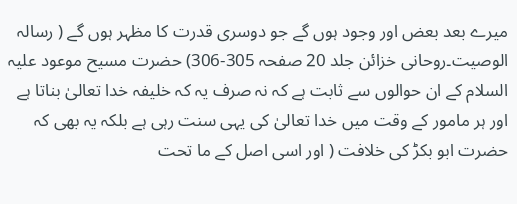میرے بعد بعض اور وجود ہوں گے جو دوسری قدرت کا مظہر ہوں گے ( رسالہ الوصیت۔روحانی خزائن جلد 20 صفحہ 305-306) حضرت مسیح موعود علیہ السلام کے ان حوالوں سے ثابت ہے کہ نہ صرف یہ کہ خلیفہ خدا تعالیٰ بناتا ہے اور ہر مامور کے وقت میں خدا تعالیٰ کی یہی سنت رہی ہے بلکہ یہ بھی کہ حضرت ابو بکڑ کی خلافت ( اور اسی اصل کے ما تحت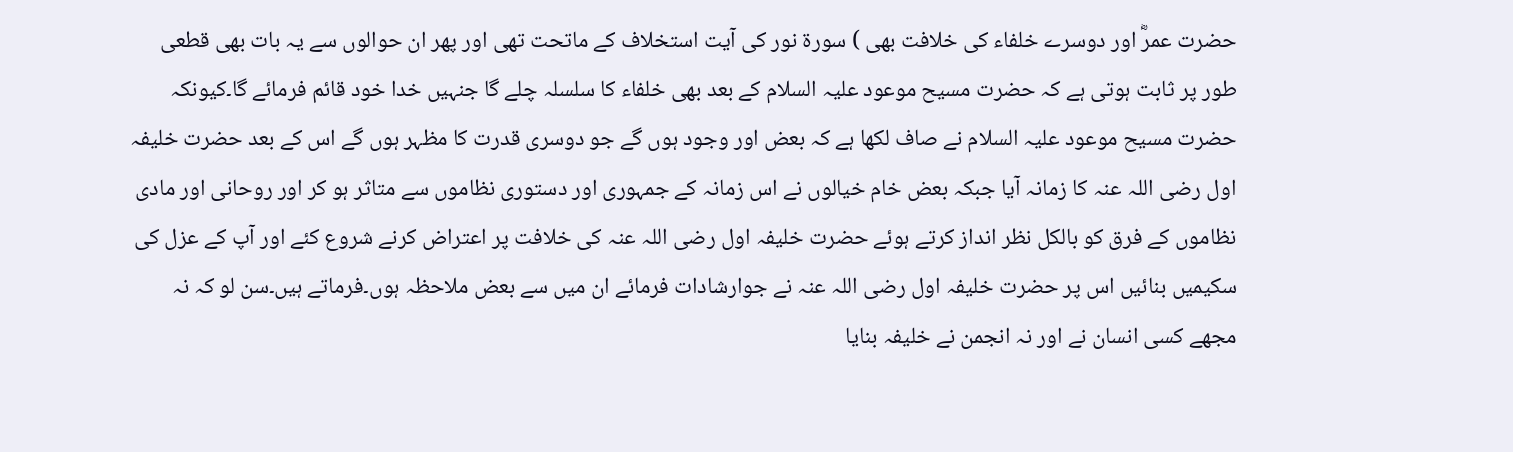حضرت عمرؓ اور دوسرے خلفاء کی خلافت بھی ) سورۃ نور کی آیت استخلاف کے ماتحت تھی اور پھر ان حوالوں سے یہ بات بھی قطعی طور پر ثابت ہوتی ہے کہ حضرت مسیح موعود علیہ السلام کے بعد بھی خلفاء کا سلسلہ چلے گا جنہیں خدا خود قائم فرمائے گا۔کیونکہ حضرت مسیح موعود علیہ السلام نے صاف لکھا ہے کہ بعض اور وجود ہوں گے جو دوسری قدرت کا مظہر ہوں گے اس کے بعد حضرت خلیفہ اول رضی اللہ عنہ کا زمانہ آیا جبکہ بعض خام خیالوں نے اس زمانہ کے جمہوری اور دستوری نظاموں سے متاثر ہو کر اور روحانی اور مادی نظاموں کے فرق کو بالکل نظر انداز کرتے ہوئے حضرت خلیفہ اول رضی اللہ عنہ کی خلافت پر اعتراض کرنے شروع کئے اور آپ کے عزل کی سکیمیں بنائیں اس پر حضرت خلیفہ اول رضی اللہ عنہ نے جوارشادات فرمائے ان میں سے بعض ملاحظہ ہوں۔فرماتے ہیں۔سن لو کہ نہ مجھے کسی انسان نے اور نہ انجمن نے خلیفہ بنایا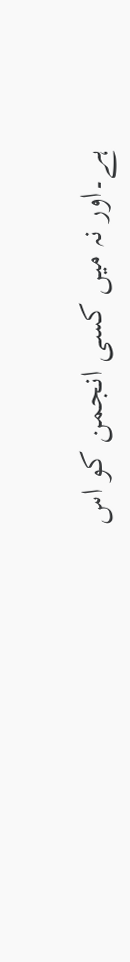ہے۔اور نہ میں کسی انجمن کو اس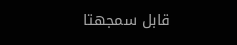قابل سمجھتا